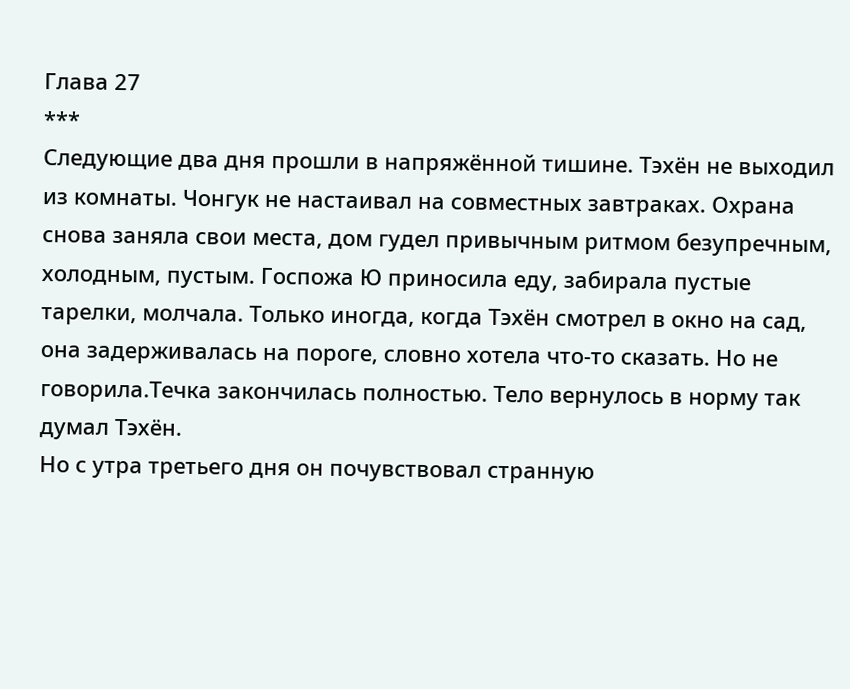Глава 27
***
Следующие два дня прошли в напряжённой тишине. Тэхён не выходил из комнаты. Чонгук не настаивал на совместных завтраках. Охрана снова заняла свои места, дом гудел привычным ритмом безупречным, холодным, пустым. Госпожа Ю приносила еду, забирала пустые тарелки, молчала. Только иногда, когда Тэхён смотрел в окно на сад, она задерживалась на пороге, словно хотела что-то сказать. Но не говорила.Течка закончилась полностью. Тело вернулось в норму так думал Тэхён.
Но с утра третьего дня он почувствовал странную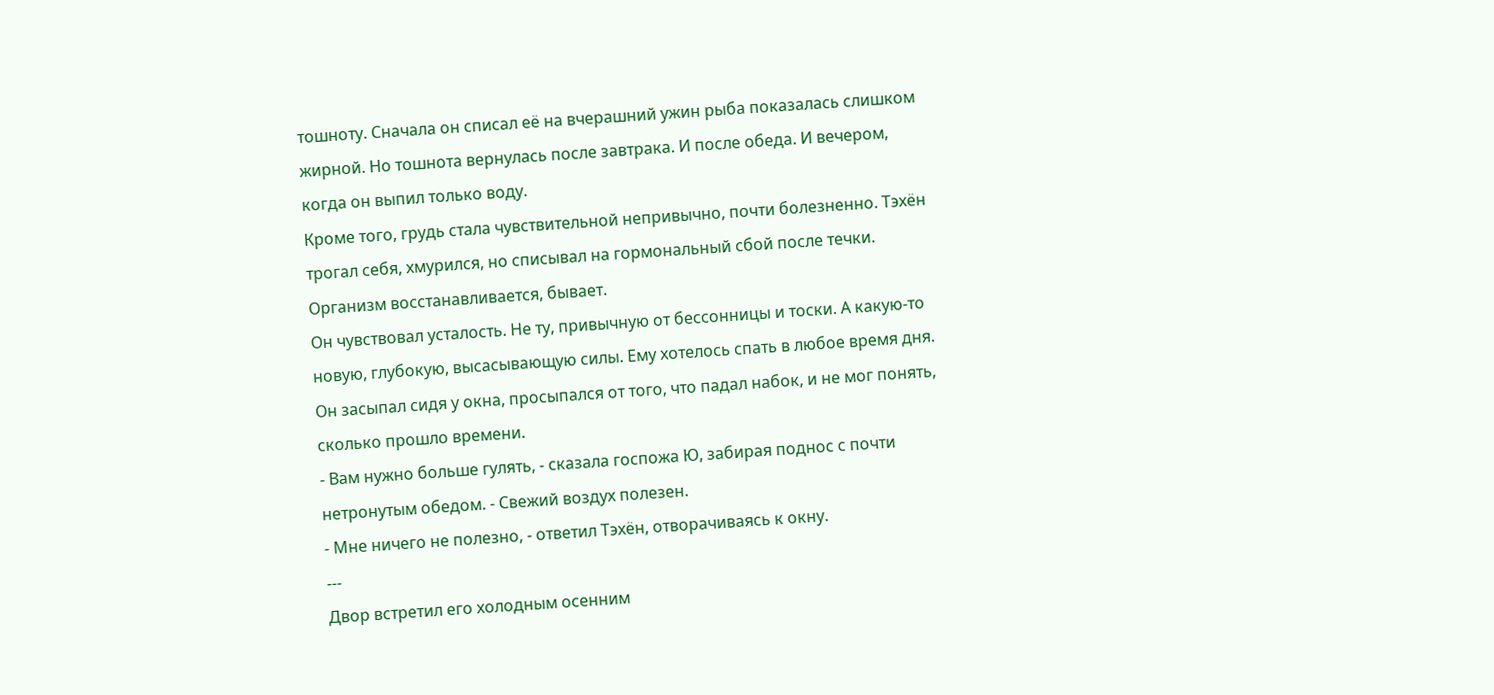тошноту. Сначала он списал её на вчерашний ужин рыба показалась слишком жирной. Но тошнота вернулась после завтрака. И после обеда. И вечером, когда он выпил только воду.
Кроме того, грудь стала чувствительной непривычно, почти болезненно. Тэхён трогал себя, хмурился, но списывал на гормональный сбой после течки. Организм восстанавливается, бывает.
Он чувствовал усталость. Не ту, привычную от бессонницы и тоски. А какую-то новую, глубокую, высасывающую силы. Ему хотелось спать в любое время дня. Он засыпал сидя у окна, просыпался от того, что падал набок, и не мог понять, сколько прошло времени.
- Вам нужно больше гулять, - сказала госпожа Ю, забирая поднос с почти нетронутым обедом. - Свежий воздух полезен.
- Мне ничего не полезно, - ответил Тэхён, отворачиваясь к окну.
---
Двор встретил его холодным осенним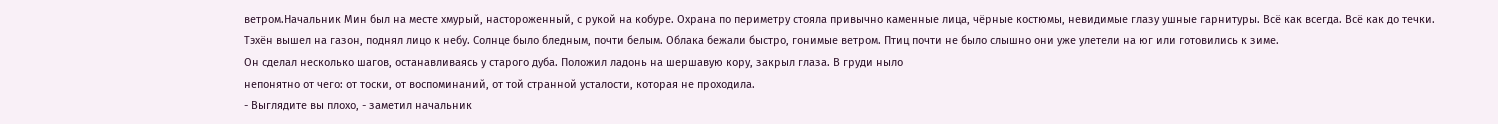ветром.Начальник Мин был на месте хмурый, настороженный, с рукой на кобуре. Охрана по периметру стояла привычно каменные лица, чёрные костюмы, невидимые глазу ушные гарнитуры. Всё как всегда. Всё как до течки.
Тэхён вышел на газон, поднял лицо к небу. Солнце было бледным, почти белым. Облака бежали быстро, гонимые ветром. Птиц почти не было слышно они уже улетели на юг или готовились к зиме.
Он сделал несколько шагов, останавливаясь у старого дуба. Положил ладонь на шершавую кору, закрыл глаза. В груди ныло
непонятно от чего: от тоски, от воспоминаний, от той странной усталости, которая не проходила.
- Выглядите вы плохо, - заметил начальник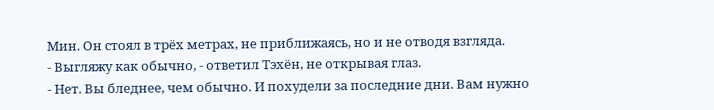Мин. Он стоял в трёх метрах, не приближаясь, но и не отводя взгляда.
- Выгляжу как обычно, - ответил Тэхён, не открывая глаз.
- Нет. Вы бледнее, чем обычно. И похудели за последние дни. Вам нужно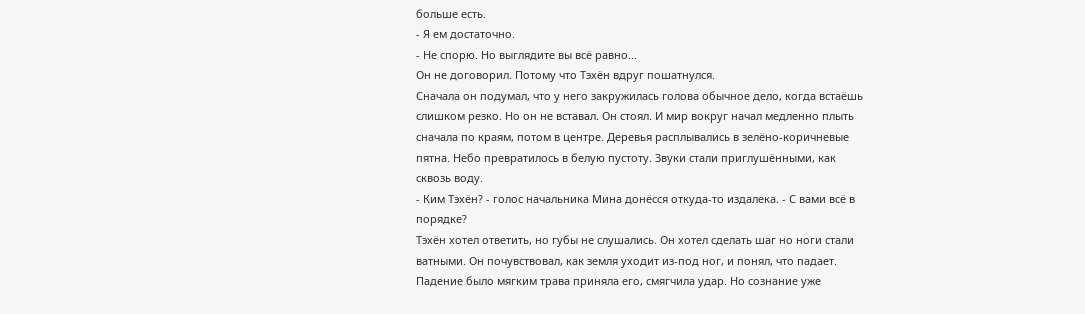больше есть.
- Я ем достаточно.
- Не спорю. Но выглядите вы всё равно...
Он не договорил. Потому что Тэхён вдруг пошатнулся.
Сначала он подумал, что у него закружилась голова обычное дело, когда встаёшь слишком резко. Но он не вставал. Он стоял. И мир вокруг начал медленно плыть сначала по краям, потом в центре. Деревья расплывались в зелёно-коричневые пятна. Небо превратилось в белую пустоту. Звуки стали приглушёнными, как сквозь воду.
- Ким Тэхён? - голос начальника Мина донёсся откуда-то издалека. - С вами всё в порядке?
Тэхён хотел ответить, но губы не слушались. Он хотел сделать шаг но ноги стали ватными. Он почувствовал, как земля уходит из-под ног, и понял, что падает.
Падение было мягким трава приняла его, смягчила удар. Но сознание уже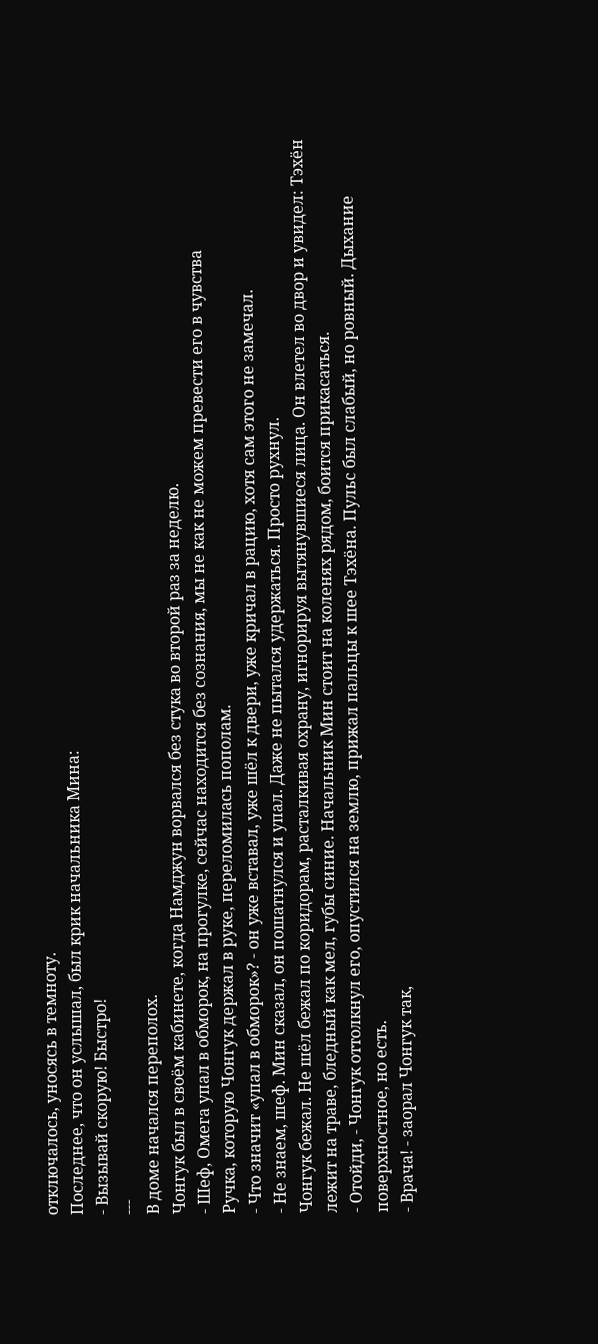отключалось, уносясь в темноту.
Последнее, что он услышал, был крик начальника Мина:
- Вызывай скорую! Быстро!
---
В доме начался переполох.
Чонгук был в своём кабинете, когда Намджун ворвался без стука во второй раз за неделю.
- Шеф, Омега упал в обморок, на прогулке, сейчас находится без сознания, мы не как не можем превести его в чувства
Ручка, которую Чонгук держал в руке, переломилась пополам.
- Что значит «упал в обморок»? - он уже вставал, уже шёл к двери, уже кричал в рацию, хотя сам этого не замечал.
- Не знаем, шеф. Мин сказал, он пошатнулся и упал. Даже не пытался удержаться. Просто рухнул.
Чонгук бежал. Не шёл бежал по коридорам, расталкивая охрану, игнорируя вытянувшиеся лица. Он влетел во двор и увидел: Тэхён лежит на траве, бледный как мел, губы синие. Начальник Мин стоит на коленях рядом, боится прикасаться.
- Отойди, - Чонгук оттолкнул его, опустился на землю, прижал пальцы к шее Тэхёна. Пульс был слабый, но ровный. Дыхание поверхностное, но есть.
- Врача! - заорал Чонгук так,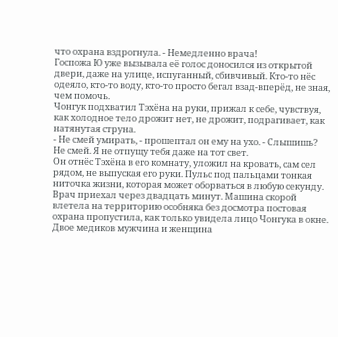что охрана вздрогнула. - Немедленно врача!
Госпожа Ю уже вызывала её голос доносился из открытой двери, даже на улице, испуганный, сбивчивый. Кто-то нёс одеяло, кто-то воду, кто-то просто бегал взад-вперёд, не зная, чем помочь.
Чонгук подхватил Тэхёна на руки, прижал к себе, чувствуя, как холодное тело дрожит нет, не дрожит, подрагивает, как натянутая струна.
- Не смей умирать, - прошептал он ему на ухо. - Слышишь? Не смей. Я не отпущу тебя даже на тот свет.
Он отнёс Тэхёна в его комнату, уложил на кровать, сам сел рядом, не выпуская его руки. Пульс под пальцами тонкая ниточка жизни, которая может оборваться в любую секунду.
Врач приехал через двадцать минут. Машина скорой влетела на территорию особняка без досмотра постовая охрана пропустила, как только увидела лицо Чонгука в окне. Двое медиков мужчина и женщина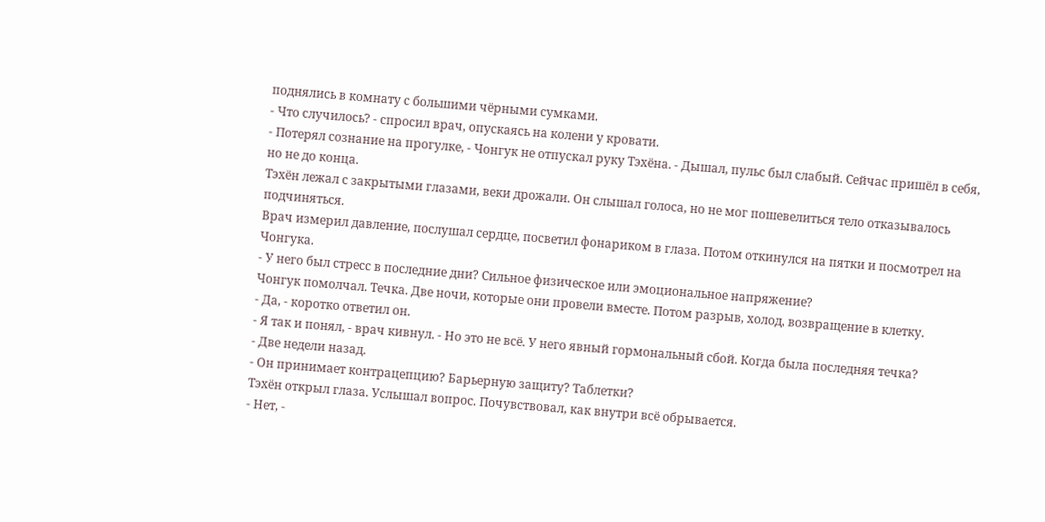поднялись в комнату с большими чёрными сумками.
- Что случилось? - спросил врач, опускаясь на колени у кровати.
- Потерял сознание на прогулке, - Чонгук не отпускал руку Тэхёна. - Дышал, пульс был слабый. Сейчас пришёл в себя, но не до конца.
Тэхён лежал с закрытыми глазами, веки дрожали. Он слышал голоса, но не мог пошевелиться тело отказывалось подчиняться.
Врач измерил давление, послушал сердце, посветил фонариком в глаза. Потом откинулся на пятки и посмотрел на Чонгука.
- У него был стресс в последние дни? Сильное физическое или эмоциональное напряжение?
Чонгук помолчал. Течка. Две ночи, которые они провели вместе. Потом разрыв, холод, возвращение в клетку.
- Да, - коротко ответил он.
- Я так и понял, - врач кивнул. - Но это не всё. У него явный гормональный сбой. Когда была последняя течка?
- Две недели назад.
- Он принимает контрацепцию? Барьерную защиту? Таблетки?
Тэхён открыл глаза. Услышал вопрос. Почувствовал, как внутри всё обрывается.
- Нет, -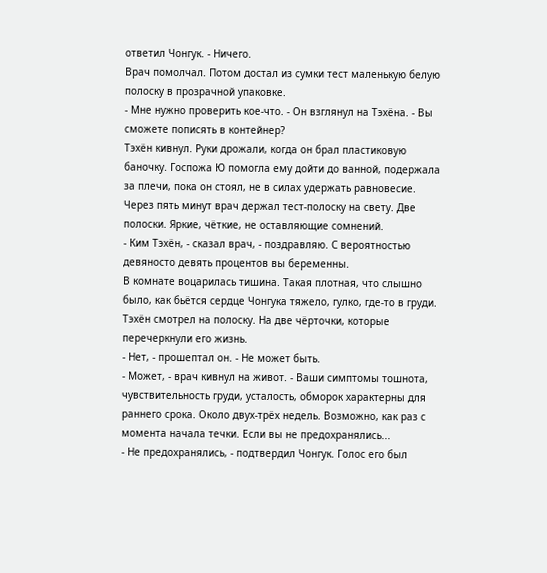ответил Чонгук. - Ничего.
Врач помолчал. Потом достал из сумки тест маленькую белую полоску в прозрачной упаковке.
- Мне нужно проверить кое-что. - Он взглянул на Тэхёна. - Вы сможете пописять в контейнер?
Тэхён кивнул. Руки дрожали, когда он брал пластиковую баночку. Госпожа Ю помогла ему дойти до ванной, подержала за плечи, пока он стоял, не в силах удержать равновесие.
Через пять минут врач держал тест-полоску на свету. Две полоски. Яркие, чёткие, не оставляющие сомнений.
- Ким Тэхён, - сказал врач, - поздравляю. С вероятностью девяносто девять процентов вы беременны.
В комнате воцарилась тишина. Такая плотная, что слышно было, как бьётся сердце Чонгука тяжело, гулко, где-то в груди.
Тэхён смотрел на полоску. На две чёрточки, которые перечеркнули его жизнь.
- Нет, - прошептал он. - Не может быть.
- Может, - врач кивнул на живот. - Ваши симптомы тошнота, чувствительность груди, усталость, обморок характерны для раннего срока. Около двух-трёх недель. Возможно, как раз с момента начала течки. Если вы не предохранялись...
- Не предохранялись, - подтвердил Чонгук. Голос его был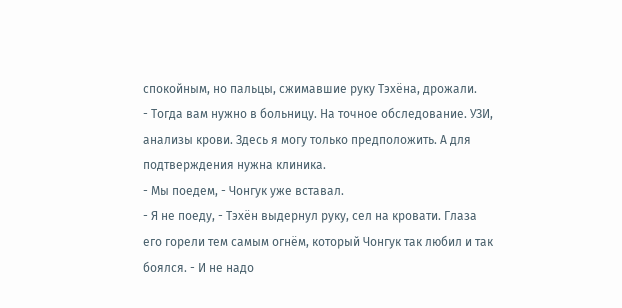спокойным, но пальцы, сжимавшие руку Тэхёна, дрожали.
- Тогда вам нужно в больницу. На точное обследование. УЗИ, анализы крови. Здесь я могу только предположить. А для подтверждения нужна клиника.
- Мы поедем, - Чонгук уже вставал.
- Я не поеду, - Тэхён выдернул руку, сел на кровати. Глаза его горели тем самым огнём, который Чонгук так любил и так боялся. - И не надо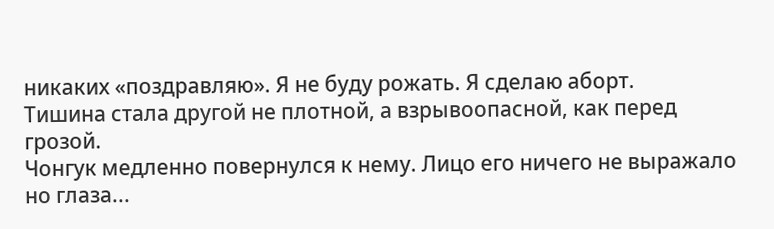никаких «поздравляю». Я не буду рожать. Я сделаю аборт.
Тишина стала другой не плотной, а взрывоопасной, как перед грозой.
Чонгук медленно повернулся к нему. Лицо его ничего не выражало но глаза...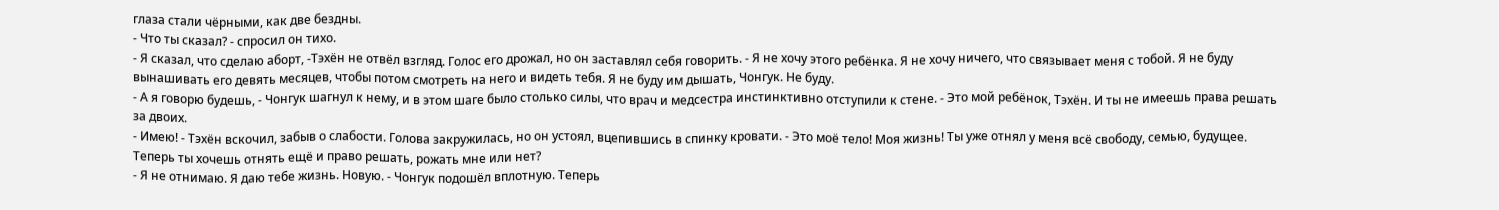глаза стали чёрными, как две бездны.
- Что ты сказал? - спросил он тихо.
- Я сказал, что сделаю аборт, -Тэхён не отвёл взгляд. Голос его дрожал, но он заставлял себя говорить. - Я не хочу этого ребёнка. Я не хочу ничего, что связывает меня с тобой. Я не буду вынашивать его девять месяцев, чтобы потом смотреть на него и видеть тебя. Я не буду им дышать, Чонгук. Не буду.
- А я говорю будешь, - Чонгук шагнул к нему, и в этом шаге было столько силы, что врач и медсестра инстинктивно отступили к стене. - Это мой ребёнок, Тэхён. И ты не имеешь права решать за двоих.
- Имею! - Тэхён вскочил, забыв о слабости. Голова закружилась, но он устоял, вцепившись в спинку кровати. - Это моё тело! Моя жизнь! Ты уже отнял у меня всё свободу, семью, будущее. Теперь ты хочешь отнять ещё и право решать, рожать мне или нет?
- Я не отнимаю. Я даю тебе жизнь. Новую. - Чонгук подошёл вплотную. Теперь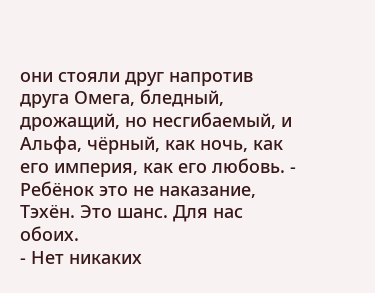они стояли друг напротив друга Омега, бледный, дрожащий, но несгибаемый, и Альфа, чёрный, как ночь, как его империя, как его любовь. - Ребёнок это не наказание, Тэхён. Это шанс. Для нас обоих.
- Нет никаких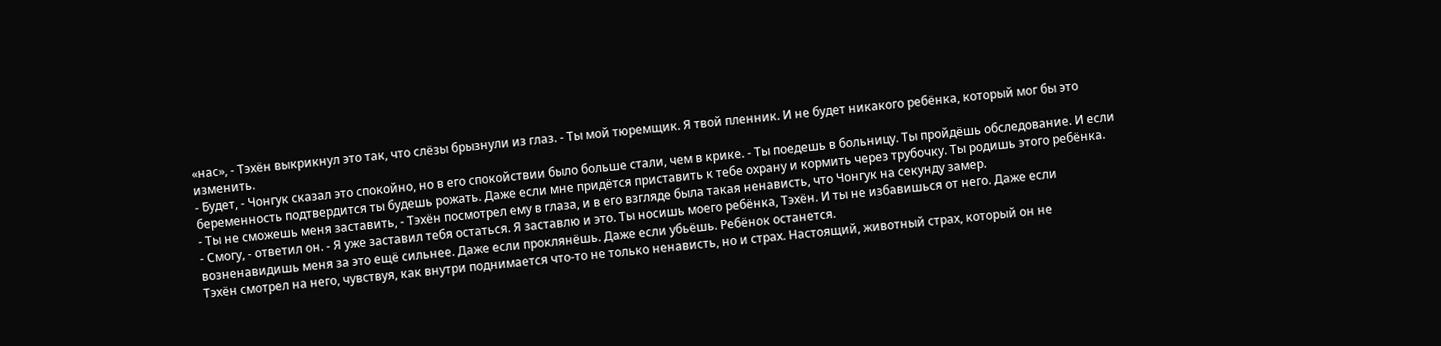«нас», - Тэхён выкрикнул это так, что слёзы брызнули из глаз. - Ты мой тюремщик. Я твой пленник. И не будет никакого ребёнка, который мог бы это изменить.
- Будет, - Чонгук сказал это спокойно, но в его спокойствии было больше стали, чем в крике. - Ты поедешь в больницу. Ты пройдёшь обследование. И если беременность подтвердится ты будешь рожать. Даже если мне придётся приставить к тебе охрану и кормить через трубочку. Ты родишь этого ребёнка.
- Ты не сможешь меня заставить, - Тэхён посмотрел ему в глаза, и в его взгляде была такая ненависть, что Чонгук на секунду замер.
- Смогу, - ответил он. - Я уже заставил тебя остаться. Я заставлю и это. Ты носишь моего ребёнка, Тэхён. И ты не избавишься от него. Даже если возненавидишь меня за это ещё сильнее. Даже если проклянёшь. Даже если убьёшь. Ребёнок останется.
Тэхён смотрел на него, чувствуя, как внутри поднимается что-то не только ненависть, но и страх. Настоящий, животный страх, который он не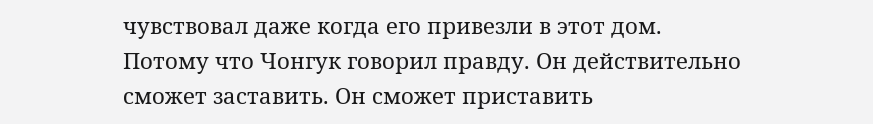чувствовал даже когда его привезли в этот дом.
Потому что Чонгук говорил правду. Он действительно сможет заставить. Он сможет приставить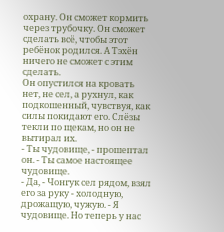охрану. Он сможет кормить через трубочку. Он сможет сделать всё, чтобы этот ребёнок родился. А Тэхён ничего не сможет с этим сделать.
Он опустился на кровать нет, не сел, а рухнул, как подкошенный, чувствуя, как силы покидают его. Слёзы текли по щекам, но он не вытирал их.
- Ты чудовище, - прошептал он. - Ты самое настоящее чудовище.
- Да, - Чонгук сел рядом, взял его за руку - холодную, дрожащую, чужую. - Я чудовище. Но теперь у нас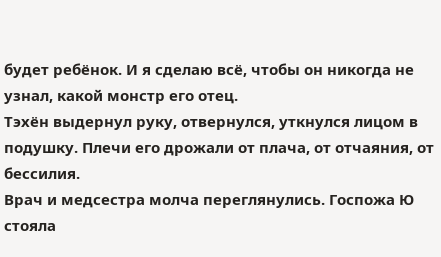будет ребёнок. И я сделаю всё, чтобы он никогда не узнал, какой монстр его отец.
Тэхён выдернул руку, отвернулся, уткнулся лицом в подушку. Плечи его дрожали от плача, от отчаяния, от бессилия.
Врач и медсестра молча переглянулись. Госпожа Ю стояла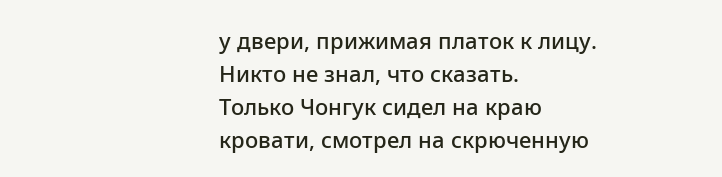у двери, прижимая платок к лицу. Никто не знал, что сказать.
Только Чонгук сидел на краю кровати, смотрел на скрюченную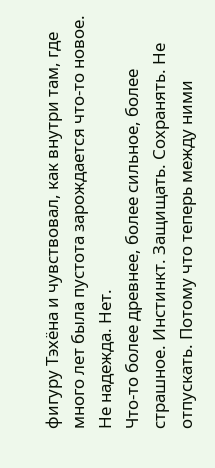фигуру Тэхёна и чувствовал, как внутри там, где много лет была пустота зарождается что-то новое.
Не надежда. Нет.
Что-то более древнее, более сильное, более страшное. Инстинкт. Защищать. Сохранять. Не отпускать. Потому что теперь между ними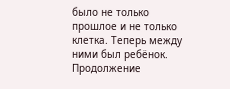было не только прошлое и не только клетка. Теперь между ними был ребёнок.
Продолжение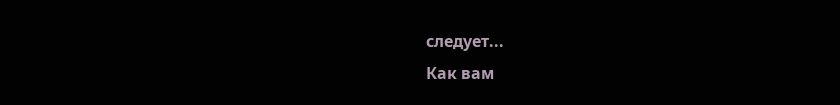следует...
Как вам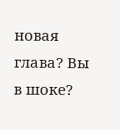новая глава? Вы в шоке?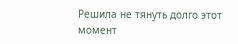Решила не тянуть долго этот момент